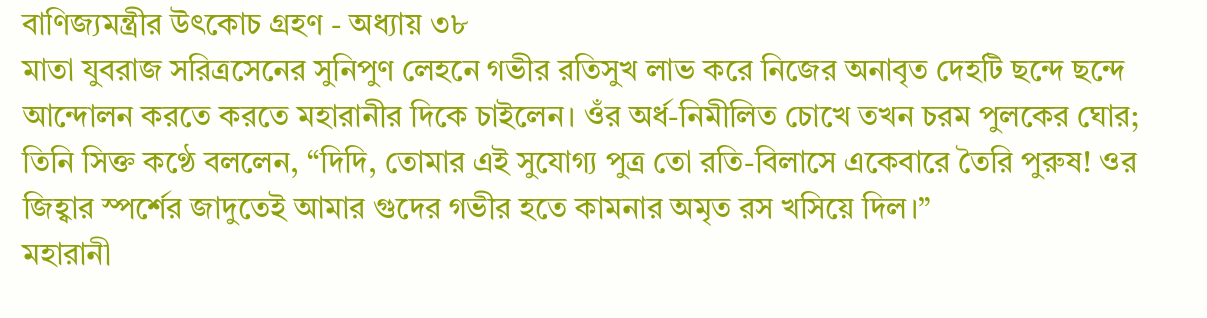বাণিজ্যমন্ত্রীর উৎকোচ গ্রহণ - অধ্যায় ৩৮
মাতা যুবরাজ সরিত্রসেনের সুনিপুণ লেহনে গভীর রতিসুখ লাভ করে নিজের অনাবৃত দেহটি ছন্দে ছন্দে আন্দোলন করতে করতে মহারানীর দিকে চাইলেন। ওঁর অর্ধ-নিমীলিত চোখে তখন চরম পুলকের ঘোর; তিনি সিক্ত কণ্ঠে বললেন, “দিদি, তোমার এই সুযোগ্য পুত্র তো রতি-বিলাসে একেবারে তৈরি পুরুষ! ওর জিহ্বার স্পর্শের জাদুতেই আমার গুদের গভীর হতে কামনার অমৃত রস খসিয়ে দিল।”
মহারানী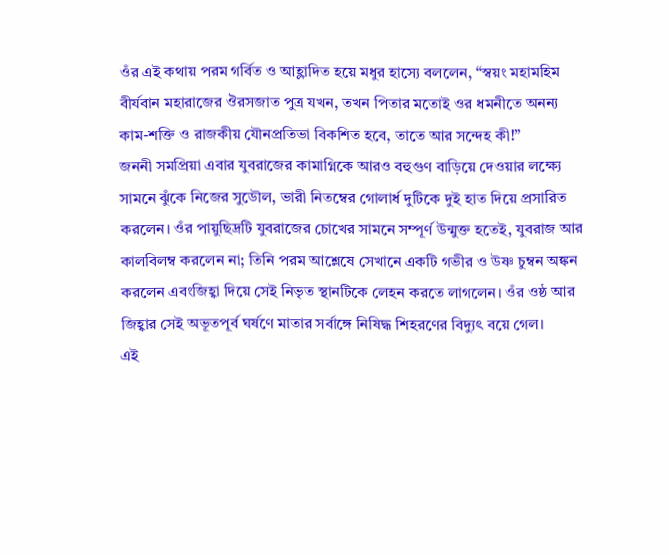ওঁর এই কথায় পরম গর্বিত ও আহ্লাদিত হয়ে মধুর হাস্যে বললেন, “স্বয়ং মহামহিম বীর্যবান মহারাজের ঔরসজাত পুত্র যখন, তখন পিতার মতোই ওর ধমনীতে অনন্য কাম-শক্তি ও রাজকীয় যৌনপ্রতিভা বিকশিত হবে, তাতে আর সন্দেহ কী!”
জননী সমপ্রিয়া এবার যুবরাজের কামাগ্নিকে আরও বহুগুণ বাড়িয়ে দেওয়ার লক্ষ্যে সামনে ঝুঁকে নিজের সুডৌল, ভারী নিতম্বের গোলার্ধ দুটিকে দুই হাত দিয়ে প্রসারিত করলেন। ওঁর পায়ুছিদ্রটি যুবরাজের চোখের সামনে সম্পূর্ণ উন্মুক্ত হতেই, যুবরাজ আর কালবিলম্ব করলেন না; তিনি পরম আশ্লেষে সেখানে একটি গভীর ও উষ্ণ চুম্বন অঙ্কন করলেন এবংজিহ্বা দিয়ে সেই নিভৃত স্থানটিকে লেহন করতে লাগলেন। ওঁর ওষ্ঠ আর জিহ্বার সেই অভূতপূর্ব ঘর্ষণে মাতার সর্বাঙ্গে নিষিদ্ধ শিহরণের বিদ্যুৎ বয়ে গেল।
এই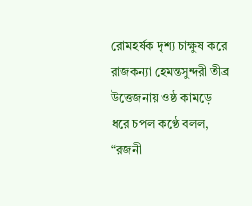রোমহর্ষক দৃশ্য চাক্ষুষ করে রাজকন্যা হেমন্তসুন্দরী তীব্র উত্তেজনায় ওষ্ঠ কামড়ে ধরে চপল কণ্ঠে বলল, “রজনী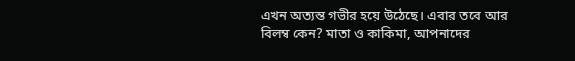এখন অত্যন্ত গভীর হয়ে উঠেছে। এবার তবে আর বিলম্ব কেন? মাতা ও কাকিমা, আপনাদের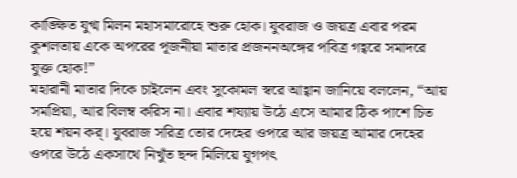কাঙ্ক্ষিত যুগ্ম মিলন মহাসমারোহে শুরু হোক। যুবরাজ ও জয়ত্র এবার পরম কুশলতায় একে অপরের পূজনীয়া মাতার প্রজননঅঙ্গের পবিত্র গহ্বরে সমাদরে যুক্ত হোক!”
মহারানী মাতার দিকে চাইলেন এবং সুকোমল স্বরে আহ্বান জানিয়ে বললেন, “আয় সমপ্রিয়া, আর বিলম্ব করিস না। এবার শয্যায় উঠে এসে আমার ঠিক পাশে চিত হয়ে শয়ন কর্। যুবরাজ সরিত্র তোর দেহের ওপরে আর জয়ত্র আমার দেহের ওপরে উঠে একসাথে নিখুঁত ছন্দ মিলিয়ে যুগপৎ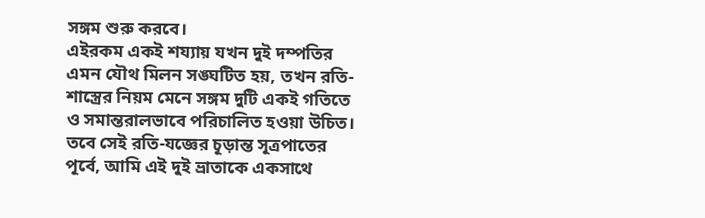সঙ্গম শুরু করবে।
এইরকম একই শয্যায় যখন দুই দম্পতির এমন যৌথ মিলন সঙ্ঘটিত হয়, তখন রতি-শাস্ত্রের নিয়ম মেনে সঙ্গম দুটি একই গতিতে ও সমান্তরালভাবে পরিচালিত হওয়া উচিত। তবে সেই রতি-যজ্ঞের চূড়ান্ত সূত্রপাতের পূর্বে, আমি এই দুই ভ্রাতাকে একসাথে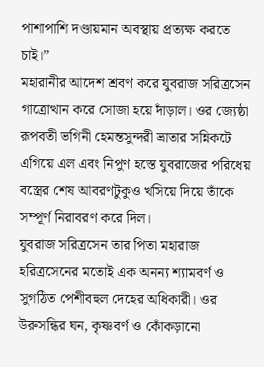পাশাপাশি দণ্ডায়মান অবস্থায় প্রত্যক্ষ করতে চাই।”
মহারানীর আদেশ শ্রবণ করে যুবরাজ সরিত্রসেন গাত্রোত্থান করে সোজা হয়ে দাঁড়াল। ওর জ্যেষ্ঠা রূপবতী ভগিনী হেমন্তসুন্দরী ভ্রাতার সন্নিকটে এগিয়ে এল এবং নিপুণ হস্তে যুবরাজের পরিধেয় বস্ত্রের শেষ আবরণটুকুও খসিয়ে দিয়ে তাঁকে সম্পূর্ণ নিরাবরণ করে দিল।
যুবরাজ সরিত্রসেন তার পিতা মহারাজ হরিত্রসেনের মতোই এক অনন্য শ্যামবর্ণ ও সুগঠিত পেশীবহুল দেহের অধিকারী। ওর উরুসন্ধির ঘন, কৃষ্ণবর্ণ ও কোঁকড়ানো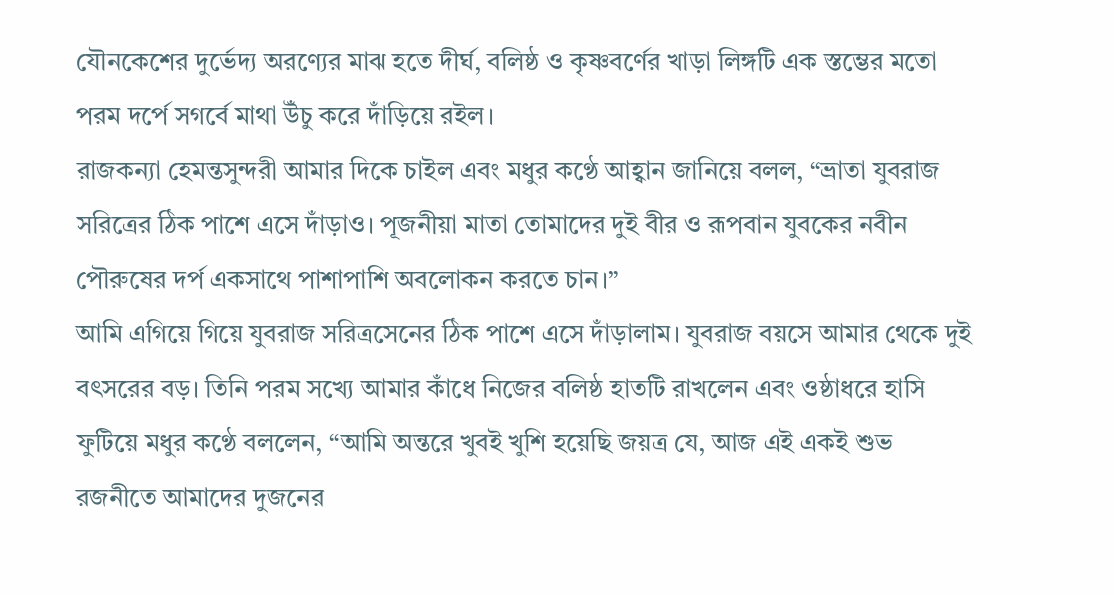যৌনকেশের দুর্ভেদ্য অরণ্যের মাঝ হতে দীর্ঘ, বলিষ্ঠ ও কৃষ্ণবর্ণের খাড়া লিঙ্গটি এক স্তম্ভের মতো পরম দর্পে সগর্বে মাথা উঁচু করে দাঁড়িয়ে রইল।
রাজকন্যা হেমন্তসুন্দরী আমার দিকে চাইল এবং মধুর কণ্ঠে আহ্বান জানিয়ে বলল, “ভ্রাতা যুবরাজ সরিত্রের ঠিক পাশে এসে দাঁড়াও। পূজনীয়া মাতা তোমাদের দুই বীর ও রূপবান যুবকের নবীন পৌরুষের দর্প একসাথে পাশাপাশি অবলোকন করতে চান।”
আমি এগিয়ে গিয়ে যুবরাজ সরিত্রসেনের ঠিক পাশে এসে দাঁড়ালাম। যুবরাজ বয়সে আমার থেকে দুই বৎসরের বড়। তিনি পরম সখ্যে আমার কাঁধে নিজের বলিষ্ঠ হাতটি রাখলেন এবং ওষ্ঠাধরে হাসি ফুটিয়ে মধুর কণ্ঠে বললেন, “আমি অন্তরে খুবই খুশি হয়েছি জয়ত্র যে, আজ এই একই শুভ রজনীতে আমাদের দুজনের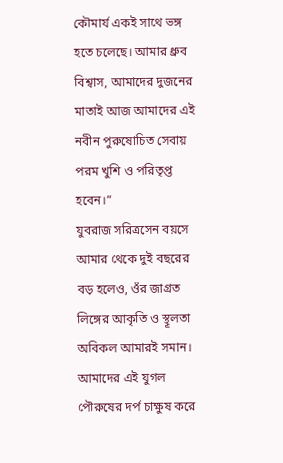কৌমার্য একই সাথে ভঙ্গ হতে চলেছে। আমার ধ্রুব বিশ্বাস, আমাদের দুজনের মাতাই আজ আমাদের এই নবীন পুরুষোচিত সেবায় পরম খুশি ও পরিতৃপ্ত হবেন।”
যুবরাজ সরিত্রসেন বয়সে আমার থেকে দুই বছরের বড় হলেও, ওঁর জাগ্রত লিঙ্গের আকৃতি ও স্থূলতা অবিকল আমারই সমান। আমাদের এই যুগল পৌরুষের দর্প চাক্ষুষ করে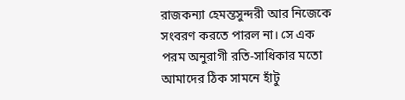রাজকন্যা হেমন্তসুন্দরী আর নিজেকে সংবরণ করতে পারল না। সে এক পরম অনুরাগী রতি-সাধিকার মতো আমাদের ঠিক সামনে হাঁটু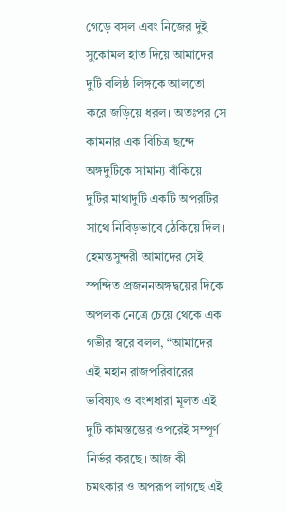গেড়ে বসল এবং নিজের দুই সুকোমল হাত দিয়ে আমাদের দুটি বলিষ্ঠ লিঙ্গকে আলতো করে জড়িয়ে ধরল। অতঃপর সে কামনার এক বিচিত্র ছন্দে অঙ্গদুটিকে সামান্য বাঁকিয়ে দুটির মাথাদুটি একটি অপরটির সাথে নিবিড়ভাবে ঠেকিয়ে দিল।
হেমন্তসুন্দরী আমাদের সেই স্পন্দিত প্রজননঅঙ্গদ্বয়ের দিকে অপলক নেত্রে চেয়ে থেকে এক গভীর স্বরে বলল, “আমাদের এই মহান রাজপরিবারের ভবিষ্যৎ ও বংশধারা মূলত এই দুটি কামস্তম্ভের ওপরেই সম্পূর্ণ নির্ভর করছে। আজ কী চমৎকার ও অপরূপ লাগছে এই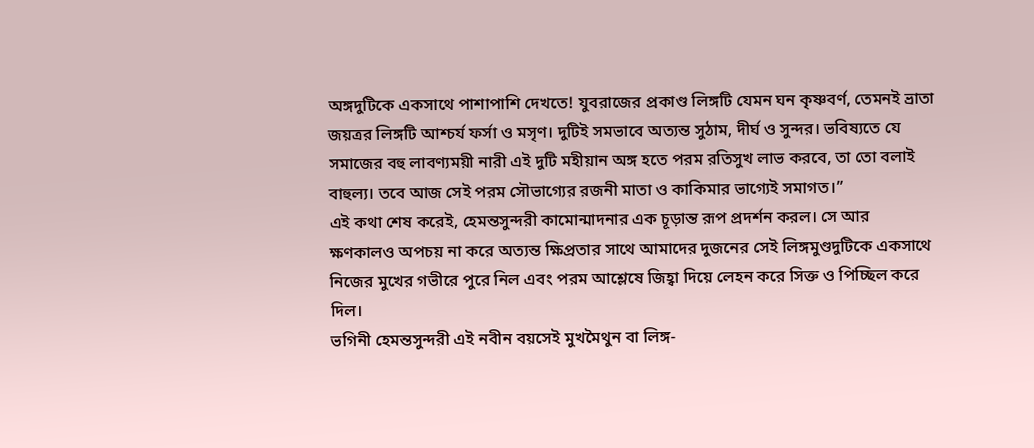অঙ্গদুটিকে একসাথে পাশাপাশি দেখতে! যুবরাজের প্রকাণ্ড লিঙ্গটি যেমন ঘন কৃষ্ণবর্ণ, তেমনই ভ্রাতা জয়ত্রর লিঙ্গটি আশ্চর্য ফর্সা ও মসৃণ। দুটিই সমভাবে অত্যন্ত সুঠাম, দীর্ঘ ও সুন্দর। ভবিষ্যতে যে সমাজের বহু লাবণ্যময়ী নারী এই দুটি মহীয়ান অঙ্গ হতে পরম রতিসুখ লাভ করবে, তা তো বলাই বাহুল্য। তবে আজ সেই পরম সৌভাগ্যের রজনী মাতা ও কাকিমার ভাগ্যেই সমাগত।”
এই কথা শেষ করেই, হেমন্তসুন্দরী কামোন্মাদনার এক চূড়ান্ত রূপ প্রদর্শন করল। সে আর ক্ষণকালও অপচয় না করে অত্যন্ত ক্ষিপ্রতার সাথে আমাদের দুজনের সেই লিঙ্গমুণ্ডদুটিকে একসাথে নিজের মুখের গভীরে পুরে নিল এবং পরম আশ্লেষে জিহ্বা দিয়ে লেহন করে সিক্ত ও পিচ্ছিল করে দিল।
ভগিনী হেমন্তসুন্দরী এই নবীন বয়সেই মুখমৈথুন বা লিঙ্গ-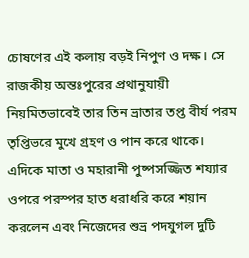চোষণের এই কলায় বড়ই নিপুণ ও দক্ষ। সে রাজকীয় অন্তঃপুরের প্রথানুযায়ী নিয়মিতভাবেই তার তিন ভ্রাতার তপ্ত বীর্য পরম তৃপ্তিভরে মুখে গ্রহণ ও পান করে থাকে।
এদিকে মাতা ও মহারানী পুষ্পসজ্জিত শয্যার ওপরে পরস্পর হাত ধরাধরি করে শয়ান করলেন এবং নিজেদের শুভ্র পদযুগল দুটি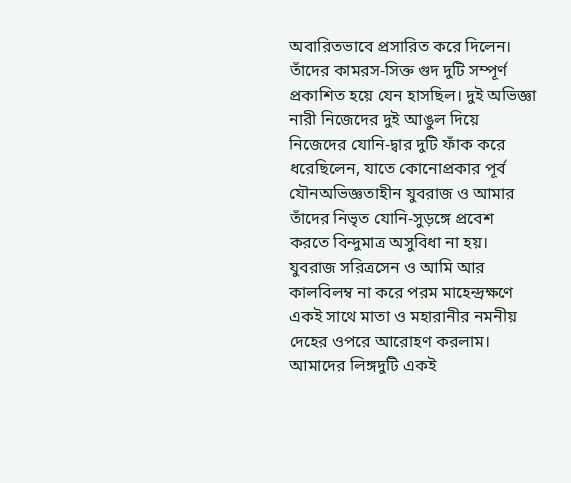অবারিতভাবে প্রসারিত করে দিলেন। তাঁদের কামরস-সিক্ত গুদ দুটি সম্পূর্ণ প্রকাশিত হয়ে যেন হাসছিল। দুই অভিজ্ঞা নারী নিজেদের দুই আঙুল দিয়ে নিজেদের যোনি-দ্বার দুটি ফাঁক করে ধরেছিলেন, যাতে কোনোপ্রকার পূর্ব যৌনঅভিজ্ঞতাহীন যুবরাজ ও আমার তাঁদের নিভৃত যোনি-সুড়ঙ্গে প্রবেশ করতে বিন্দুমাত্র অসুবিধা না হয়।
যুবরাজ সরিত্রসেন ও আমি আর কালবিলম্ব না করে পরম মাহেন্দ্রক্ষণে একই সাথে মাতা ও মহারানীর নমনীয় দেহের ওপরে আরোহণ করলাম। আমাদের লিঙ্গদুটি একই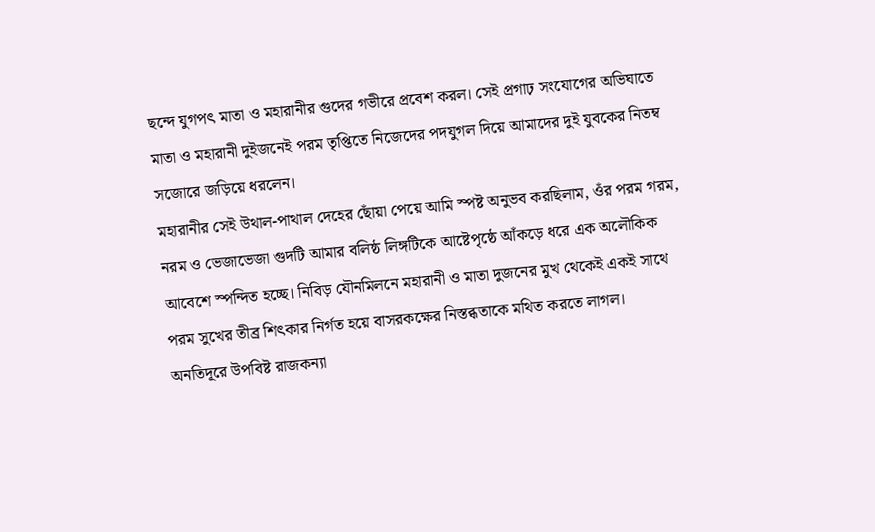ছন্দে যুগপৎ মাতা ও মহারানীর গুদের গভীরে প্রবেশ করল। সেই প্রগাঢ় সংযোগের অভিঘাতে মাতা ও মহারানী দুইজনেই পরম তৃপ্তিতে নিজেদের পদযুগল দিয়ে আমাদের দুই যুবকের নিতম্ব সজোরে জড়িয়ে ধরলেন।
মহারানীর সেই উথাল-পাথাল দেহের ছোঁয়া পেয়ে আমি স্পষ্ট অনুভব করছিলাম, ওঁর পরম গরম, নরম ও ভেজাভেজা গুদটি আমার বলিষ্ঠ লিঙ্গটিকে আষ্টেপৃষ্ঠে আঁকড়ে ধরে এক অলৌকিক আবেশে স্পন্দিত হচ্ছে। নিবিড় যৌনমিলনে মহারানী ও মাতা দুজনের মুখ থেকেই একই সাথে পরম সুখের তীব্র শিৎকার নির্গত হয়ে বাসরকক্ষের নিস্তব্ধতাকে মথিত করতে লাগল।
অনতিদূরে উপবিষ্ট রাজকন্যা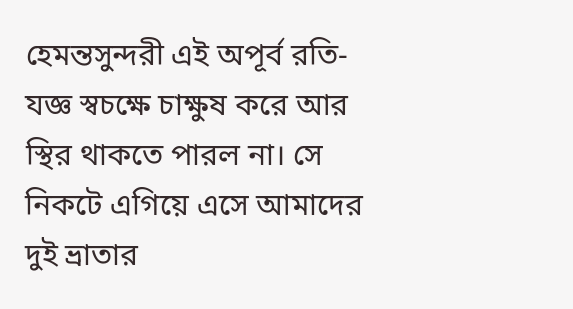হেমন্তসুন্দরী এই অপূর্ব রতি-যজ্ঞ স্বচক্ষে চাক্ষুষ করে আর স্থির থাকতে পারল না। সে নিকটে এগিয়ে এসে আমাদের দুই ভ্রাতার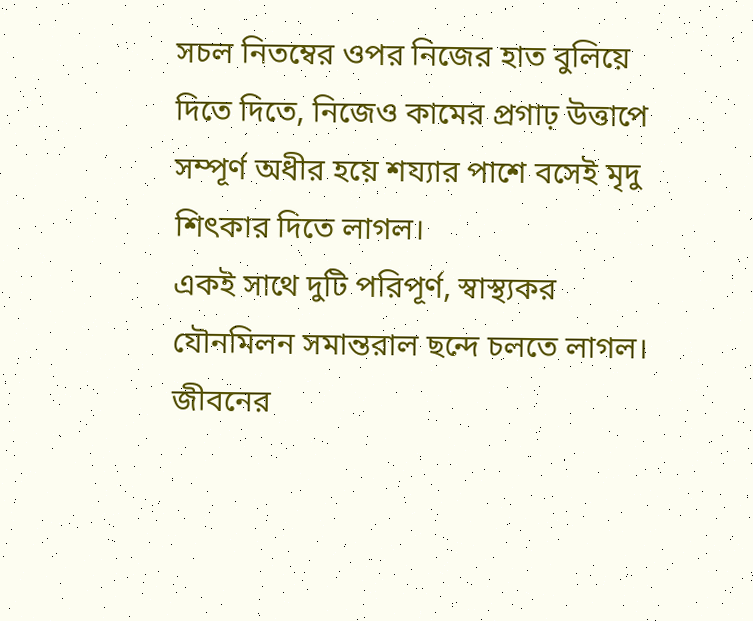সচল নিতম্বের ওপর নিজের হাত বুলিয়ে দিতে দিতে, নিজেও কামের প্রগাঢ় উত্তাপে সম্পূর্ণ অধীর হয়ে শয্যার পাশে বসেই মৃদু শিৎকার দিতে লাগল।
একই সাথে দুটি পরিপূর্ণ, স্বাস্থ্যকর যৌনমিলন সমান্তরাল ছন্দে চলতে লাগল। জীবনের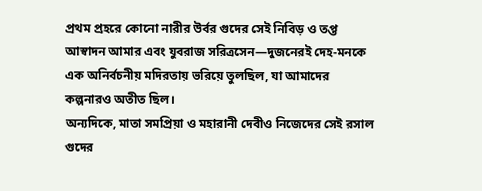প্রথম প্রহরে কোনো নারীর উর্বর গুদের সেই নিবিড় ও তপ্ত আস্বাদন আমার এবং যুবরাজ সরিত্রসেন—দুজনেরই দেহ-মনকে এক অনির্বচনীয় মদিরতায় ভরিয়ে তুলছিল, যা আমাদের কল্পনারও অতীত ছিল।
অন্যদিকে, মাতা সমপ্রিয়া ও মহারানী দেবীও নিজেদের সেই রসাল গুদের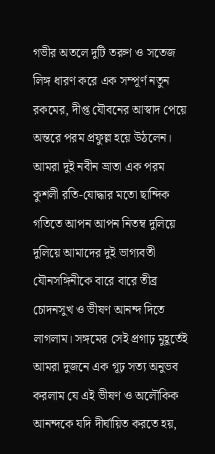গভীর অতলে দুটি তরুণ ও সতেজ লিঙ্গ ধারণ করে এক সম্পূর্ণ নতুন রকমের, দীপ্ত যৌবনের আস্বাদ পেয়ে অন্তরে পরম প্রফুল্ল হয়ে উঠলেন।
আমরা দুই নবীন ভ্রাতা এক পরম কুশলী রতি-যোদ্ধার মতো ছান্দিক গতিতে আপন আপন নিতম্ব দুলিয়ে দুলিয়ে আমাদের দুই ভাগ্যবতী যৌনসঙ্গিনীকে বারে বারে তীব্র চোদনসুখ ও ভীষণ আনন্দ দিতে লাগলাম। সঙ্গমের সেই প্রগাঢ় মুহূর্তেই আমরা দুজনে এক গূঢ় সত্য অনুভব করলাম যে এই ভীষণ ও অলৌকিক আনন্দকে যদি দীর্ঘায়িত করতে হয়,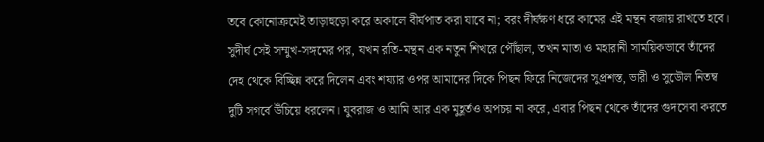তবে কোনোক্রমেই তাড়াহুড়ো করে অকালে বীর্যপাত করা যাবে না; বরং দীর্ঘক্ষণ ধরে কামের এই মন্থন বজায় রাখতে হবে।
সুদীর্ঘ সেই সম্মুখ-সঙ্গমের পর, যখন রতি-মন্থন এক নতুন শিখরে পৌঁছাল, তখন মাতা ও মহারানী সাময়িকভাবে তাঁদের দেহ থেকে বিচ্ছিন্ন করে দিলেন এবং শয্যার ওপর আমাদের দিকে পিছন ফিরে নিজেদের সুপ্রশস্ত, ভারী ও সুডৌল নিতম্ব দুটি সগর্বে উঁচিয়ে ধরলেন। যুবরাজ ও আমি আর এক মুহূর্তও অপচয় না করে, এবার পিছন থেকে তাঁদের গুদসেবা করতে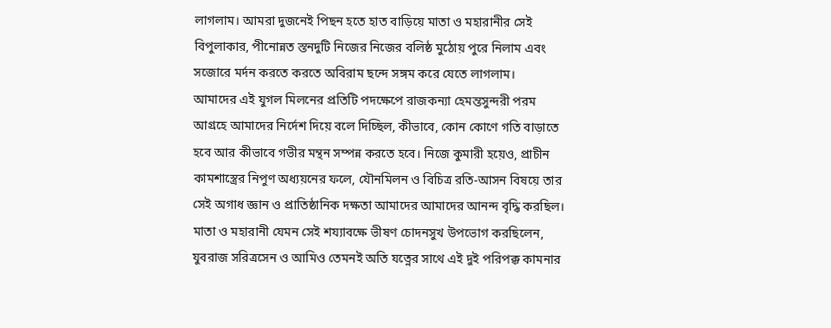লাগলাম। আমরা দুজনেই পিছন হতে হাত বাড়িয়ে মাতা ও মহারানীর সেই বিপুলাকার, পীনোন্নত স্তনদুটি নিজের নিজের বলিষ্ঠ মুঠোয় পুরে নিলাম এবং সজোরে মর্দন করতে করতে অবিরাম ছন্দে সঙ্গম করে যেতে লাগলাম।
আমাদের এই যুগল মিলনের প্রতিটি পদক্ষেপে রাজকন্যা হেমন্তসুন্দরী পরম আগ্রহে আমাদের নির্দেশ দিয়ে বলে দিচ্ছিল, কীভাবে, কোন কোণে গতি বাড়াতে হবে আর কীভাবে গভীর মন্থন সম্পন্ন করতে হবে। নিজে কুমারী হয়েও, প্রাচীন কামশাস্ত্রের নিপুণ অধ্যয়নের ফলে, যৌনমিলন ও বিচিত্র রতি-আসন বিষয়ে তার সেই অগাধ জ্ঞান ও প্রাতিষ্ঠানিক দক্ষতা আমাদের আমাদের আনন্দ বৃদ্ধি করছিল।
মাতা ও মহারানী যেমন সেই শয্যাবক্ষে ভীষণ চোদনসুখ উপভোগ করছিলেন, যুবরাজ সরিত্রসেন ও আমিও তেমনই অতি যত্নের সাথে এই দুই পরিপক্ক কামনার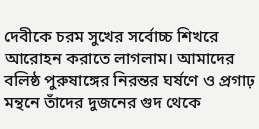দেবীকে চরম সুখের সর্বোচ্চ শিখরে আরোহন করাতে লাগলাম। আমাদের বলিষ্ঠ পুরুষাঙ্গের নিরন্তর ঘর্ষণে ও প্রগাঢ় মন্থনে তাঁদের দুজনের গুদ থেকে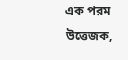এক পরম উত্তেজক,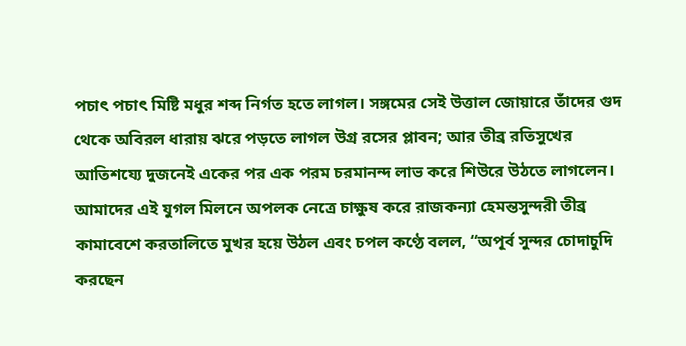পচাৎ পচাৎ মিষ্টি মধুর শব্দ নির্গত হতে লাগল। সঙ্গমের সেই উত্তাল জোয়ারে তাঁদের গুদ থেকে অবিরল ধারায় ঝরে পড়তে লাগল উগ্র রসের প্লাবন; আর তীব্র রতিসুখের আতিশয্যে দুজনেই একের পর এক পরম চরমানন্দ লাভ করে শিউরে উঠতে লাগলেন।
আমাদের এই যুগল মিলনে অপলক নেত্রে চাক্ষুষ করে রাজকন্যা হেমন্তসুন্দরী তীব্র কামাবেশে করতালিতে মুখর হয়ে উঠল এবং চপল কণ্ঠে বলল, “অপূর্ব সুন্দর চোদাচুদি করছেন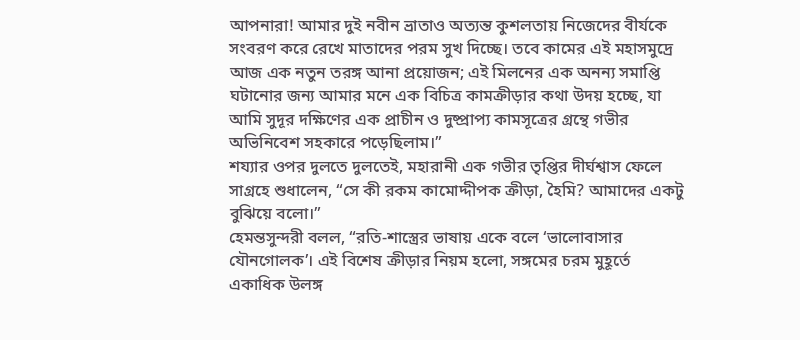আপনারা! আমার দুই নবীন ভ্রাতাও অত্যন্ত কুশলতায় নিজেদের বীর্যকে সংবরণ করে রেখে মাতাদের পরম সুখ দিচ্ছে। তবে কামের এই মহাসমুদ্রে আজ এক নতুন তরঙ্গ আনা প্রয়োজন; এই মিলনের এক অনন্য সমাপ্তি ঘটানোর জন্য আমার মনে এক বিচিত্র কামক্রীড়ার কথা উদয় হচ্ছে, যা আমি সুদূর দক্ষিণের এক প্রাচীন ও দুষ্প্রাপ্য কামসূত্রের গ্রন্থে গভীর অভিনিবেশ সহকারে পড়েছিলাম।”
শয্যার ওপর দুলতে দুলতেই, মহারানী এক গভীর তৃপ্তির দীর্ঘশ্বাস ফেলে সাগ্রহে শুধালেন, “সে কী রকম কামোদ্দীপক ক্রীড়া, হৈমি? আমাদের একটু বুঝিয়ে বলো।”
হেমন্তসুন্দরী বলল, “রতি-শাস্ত্রের ভাষায় একে বলে ‘ভালোবাসার যৌনগোলক’। এই বিশেষ ক্রীড়ার নিয়ম হলো, সঙ্গমের চরম মুহূর্তে একাধিক উলঙ্গ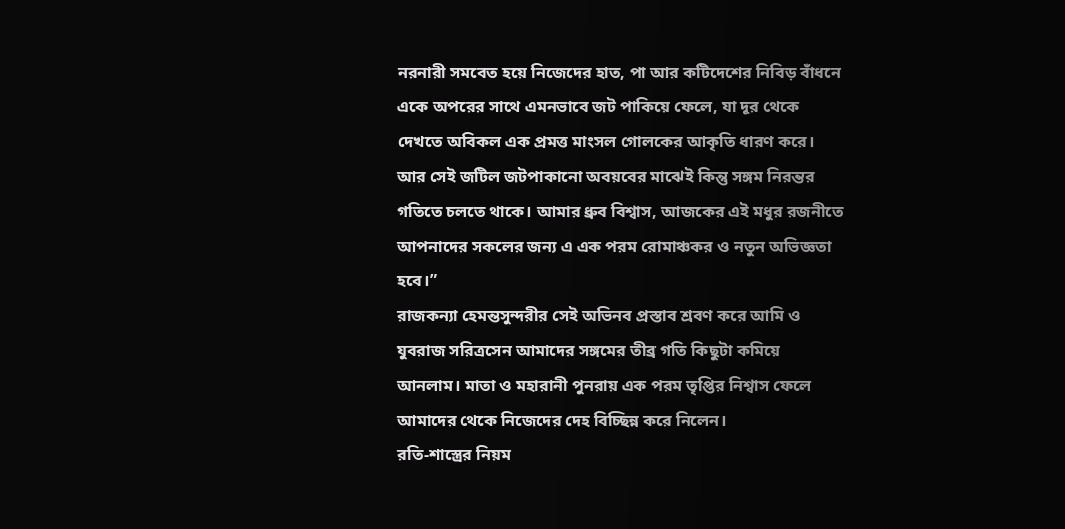নরনারী সমবেত হয়ে নিজেদের হাত, পা আর কটিদেশের নিবিড় বাঁধনে একে অপরের সাথে এমনভাবে জট পাকিয়ে ফেলে, যা দূর থেকে দেখতে অবিকল এক প্রমত্ত মাংসল গোলকের আকৃতি ধারণ করে। আর সেই জটিল জটপাকানো অবয়বের মাঝেই কিন্তু সঙ্গম নিরন্তর গতিতে চলতে থাকে। আমার ধ্রুব বিশ্বাস, আজকের এই মধুর রজনীতে আপনাদের সকলের জন্য এ এক পরম রোমাঞ্চকর ও নতুন অভিজ্ঞতা হবে।”
রাজকন্যা হেমন্তসুন্দরীর সেই অভিনব প্রস্তাব শ্রবণ করে আমি ও যুবরাজ সরিত্রসেন আমাদের সঙ্গমের তীব্র গতি কিছুটা কমিয়ে আনলাম। মাতা ও মহারানী পুনরায় এক পরম তৃপ্তির নিশ্বাস ফেলে আমাদের থেকে নিজেদের দেহ বিচ্ছিন্ন করে নিলেন।
রতি-শাস্ত্রের নিয়ম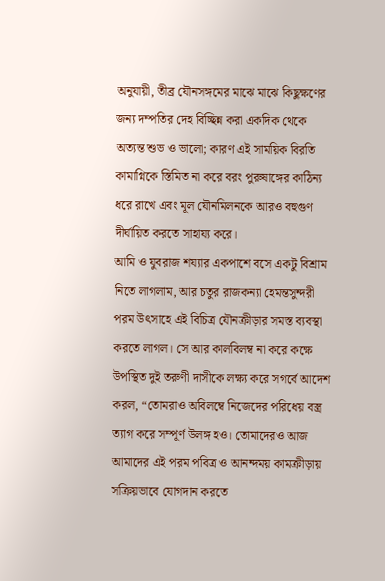অনুযায়ী, তীব্র যৌনসঙ্গমের মাঝে মাঝে কিছুক্ষণের জন্য দম্পতির দেহ বিচ্ছিন্ন করা একদিক থেকে অত্যন্ত শুভ ও ভালো; কারণ এই সাময়িক বিরতি কামাগ্নিকে স্তিমিত না করে বরং পুরুষাঙ্গের কাঠিন্য ধরে রাখে এবং মূল যৌনমিলনকে আরও বহুগুণ দীর্ঘায়িত করতে সাহায্য করে।
আমি ও যুবরাজ শয্যার একপাশে বসে একটু বিশ্রাম নিতে লাগলাম, আর চতুর রাজকন্যা হেমন্তসুন্দরী পরম উৎসাহে এই বিচিত্র যৌনক্রীড়ার সমস্ত ব্যবস্থা করতে লাগল। সে আর কালবিলম্ব না করে কক্ষে উপস্থিত দুই তরুণী দাসীকে লক্ষ্য করে সগর্বে আদেশ করল, “তোমরাও অবিলম্বে নিজেদের পরিধেয় বস্ত্র ত্যাগ করে সম্পূর্ণ উলঙ্গ হও। তোমাদেরও আজ আমাদের এই পরম পবিত্র ও আনন্দময় কামক্রীড়ায় সক্রিয়ভাবে যোগদান করতে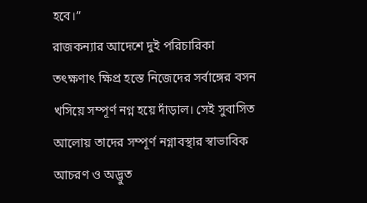হবে।”
রাজকন্যার আদেশে দুই পরিচারিকা তৎক্ষণাৎ ক্ষিপ্র হস্তে নিজেদের সর্বাঙ্গের বসন খসিয়ে সম্পূর্ণ নগ্ন হয়ে দাঁড়াল। সেই সুবাসিত আলোয় তাদের সম্পূর্ণ নগ্নাবস্থার স্বাভাবিক আচরণ ও অদ্ভুত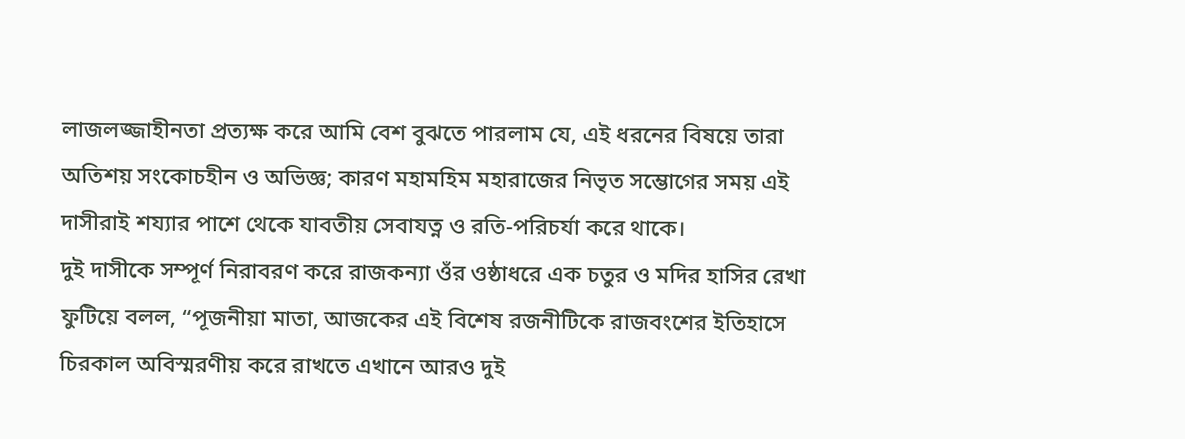লাজলজ্জাহীনতা প্রত্যক্ষ করে আমি বেশ বুঝতে পারলাম যে, এই ধরনের বিষয়ে তারা অতিশয় সংকোচহীন ও অভিজ্ঞ; কারণ মহামহিম মহারাজের নিভৃত সম্ভোগের সময় এই দাসীরাই শয্যার পাশে থেকে যাবতীয় সেবাযত্ন ও রতি-পরিচর্যা করে থাকে।
দুই দাসীকে সম্পূর্ণ নিরাবরণ করে রাজকন্যা ওঁর ওষ্ঠাধরে এক চতুর ও মদির হাসির রেখা ফুটিয়ে বলল, “পূজনীয়া মাতা, আজকের এই বিশেষ রজনীটিকে রাজবংশের ইতিহাসে চিরকাল অবিস্মরণীয় করে রাখতে এখানে আরও দুই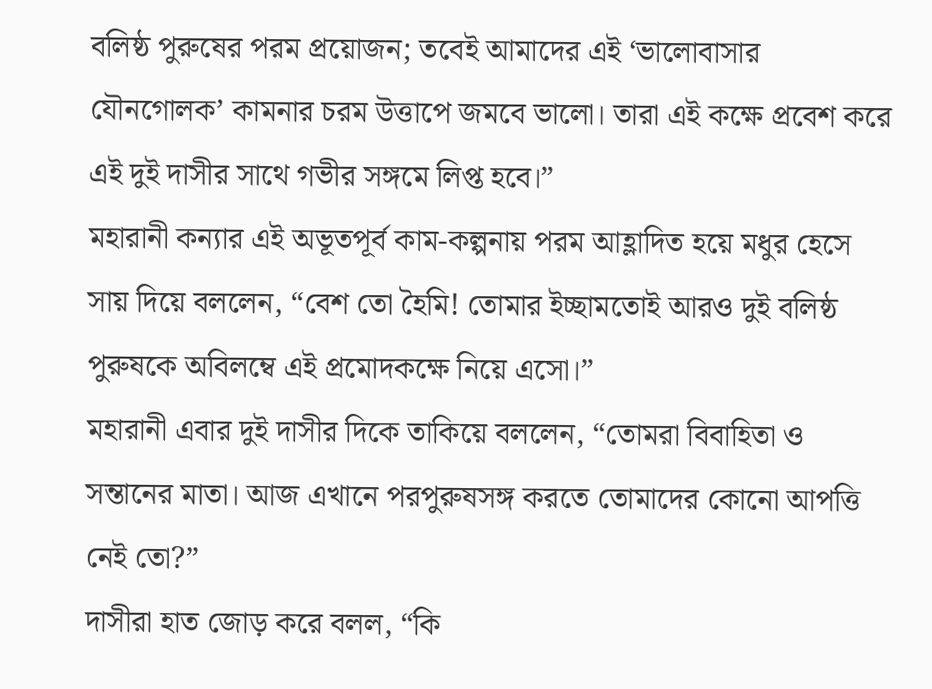বলিষ্ঠ পুরুষের পরম প্রয়োজন; তবেই আমাদের এই ‘ভালোবাসার যৌনগোলক’ কামনার চরম উত্তাপে জমবে ভালো। তারা এই কক্ষে প্রবেশ করে এই দুই দাসীর সাথে গভীর সঙ্গমে লিপ্ত হবে।”
মহারানী কন্যার এই অভূতপূর্ব কাম-কল্পনায় পরম আহ্লাদিত হয়ে মধুর হেসে সায় দিয়ে বললেন, “বেশ তো হৈমি! তোমার ইচ্ছামতোই আরও দুই বলিষ্ঠ পুরুষকে অবিলম্বে এই প্রমোদকক্ষে নিয়ে এসো।”
মহারানী এবার দুই দাসীর দিকে তাকিয়ে বললেন, “তোমরা বিবাহিতা ও সন্তানের মাতা। আজ এখানে পরপুরুষসঙ্গ করতে তোমাদের কোনো আপত্তি নেই তো?”
দাসীরা হাত জোড় করে বলল, “কি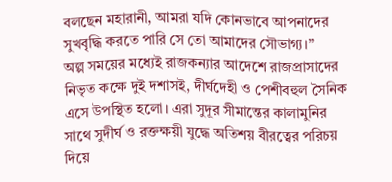বলছেন মহারানী, আমরা যদি কোনভাবে আপনাদের সুখবৃদ্ধি করতে পারি সে তো আমাদের সৌভাগ্য।”
অল্প সময়ের মধ্যেই রাজকন্যার আদেশে রাজপ্রাসাদের নিভৃত কক্ষে দুই দশাসই, দীর্ঘদেহী ও পেশীবহুল সৈনিক এসে উপস্থিত হলো। এরা সুদূর সীমান্তের কালামুনির সাথে সুদীর্ঘ ও রক্তক্ষয়ী যুদ্ধে অতিশয় বীরত্বের পরিচয় দিয়ে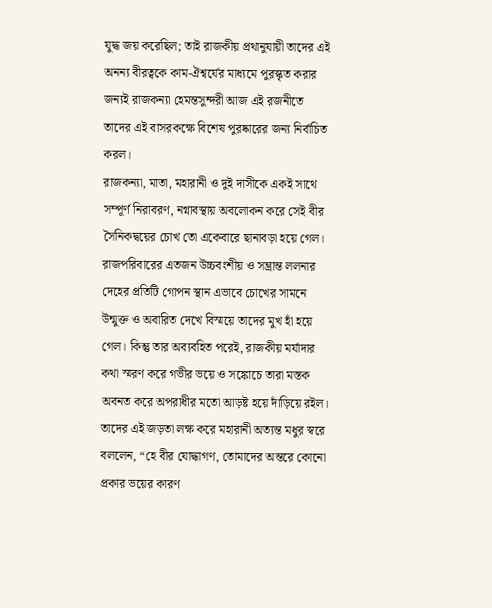যুদ্ধ জয় করেছিল; তাই রাজকীয় প্রথানুযায়ী তাদের এই অনন্য বীরত্বকে কাম-ঐশ্বর্যের মাধ্যমে পুরস্কৃত করার জন্যই রাজকন্যা হেমন্তসুন্দরী আজ এই রজনীতে তাদের এই বাসরকক্ষে বিশেষ পুরষ্কারের জন্য নির্বাচিত করল।
রাজকন্যা, মাতা, মহারানী ও দুই দাসীকে একই সাথে সম্পূর্ণ নিরাবরণ, নগ্নাবস্থায় অবলোকন করে সেই বীর সৈনিকদ্বয়ের চোখ তো একেবারে ছানাবড়া হয়ে গেল। রাজপরিবারের এতজন উচ্চবংশীয় ও সম্ভ্রান্ত ললনার দেহের প্রতিটি গোপন স্থান এভাবে চোখের সামনে উন্মুক্ত ও অবারিত দেখে বিস্ময়ে তাদের মুখ হাঁ হয়ে গেল। কিন্তু তার অব্যবহিত পরেই, রাজকীয় মর্যাদার কথা স্মরণ করে গভীর ভয়ে ও সঙ্কোচে তারা মস্তক অবনত করে অপরাধীর মতো আড়ষ্ট হয়ে দাঁড়িয়ে রইল।
তাদের এই জড়তা লক্ষ করে মহারানী অত্যন্ত মধুর স্বরে বললেন, “হে বীর যোদ্ধাগণ, তোমাদের অন্তরে কোনো প্রকার ভয়ের কারণ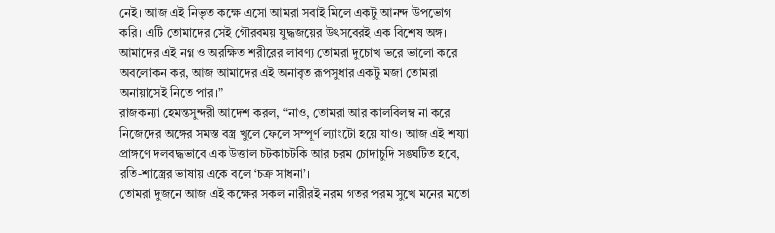নেই। আজ এই নিভৃত কক্ষে এসো আমরা সবাই মিলে একটু আনন্দ উপভোগ করি। এটি তোমাদের সেই গৌরবময় যুদ্ধজয়ের উৎসবেরই এক বিশেষ অঙ্গ। আমাদের এই নগ্ন ও অরক্ষিত শরীরের লাবণ্য তোমরা দুচোখ ভরে ভালো করে অবলোকন কর, আজ আমাদের এই অনাবৃত রূপসুধার একটু মজা তোমরা অনায়াসেই নিতে পার।”
রাজকন্যা হেমন্তসুন্দরী আদেশ করল, “নাও, তোমরা আর কালবিলম্ব না করে নিজেদের অঙ্গের সমস্ত বস্ত্র খুলে ফেলে সম্পূর্ণ ল্যাংটো হয়ে যাও। আজ এই শয্যা প্রাঙ্গণে দলবদ্ধভাবে এক উত্তাল চটকাচটকি আর চরম চোদাচুদি সঙ্ঘটিত হবে, রতি-শাস্ত্রের ভাষায় একে বলে ‘চক্র সাধনা’।
তোমরা দুজনে আজ এই কক্ষের সকল নারীরই নরম গতর পরম সুখে মনের মতো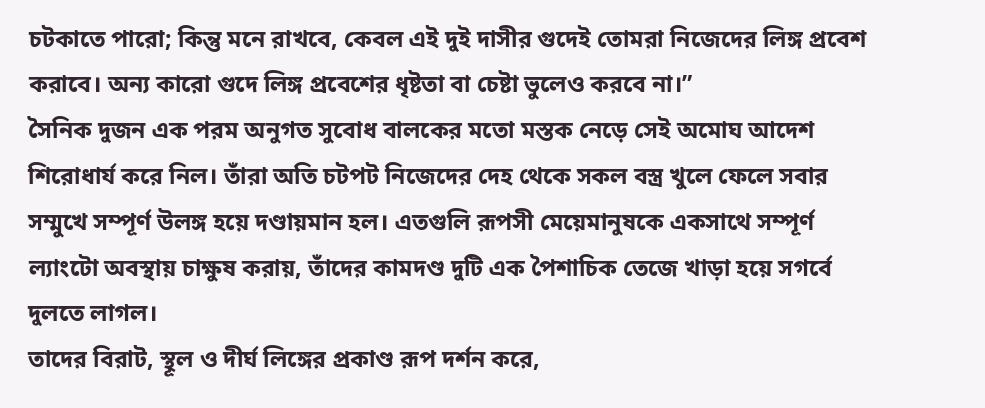চটকাতে পারো; কিন্তু মনে রাখবে, কেবল এই দুই দাসীর গুদেই তোমরা নিজেদের লিঙ্গ প্রবেশ করাবে। অন্য কারো গুদে লিঙ্গ প্রবেশের ধৃষ্টতা বা চেষ্টা ভুলেও করবে না।”
সৈনিক দুজন এক পরম অনুগত সুবোধ বালকের মতো মস্তক নেড়ে সেই অমোঘ আদেশ শিরোধার্য করে নিল। তাঁরা অতি চটপট নিজেদের দেহ থেকে সকল বস্ত্র খুলে ফেলে সবার সম্মুখে সম্পূর্ণ উলঙ্গ হয়ে দণ্ডায়মান হল। এতগুলি রূপসী মেয়েমানুষকে একসাথে সম্পূর্ণ ল্যাংটো অবস্থায় চাক্ষুষ করায়, তাঁদের কামদণ্ড দুটি এক পৈশাচিক তেজে খাড়া হয়ে সগর্বে দুলতে লাগল।
তাদের বিরাট, স্থূল ও দীর্ঘ লিঙ্গের প্রকাণ্ড রূপ দর্শন করে,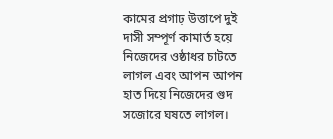কামের প্রগাঢ় উত্তাপে দুই দাসী সম্পূর্ণ কামার্ত হয়ে নিজেদের ওষ্ঠাধর চাটতে লাগল এবং আপন আপন হাত দিয়ে নিজেদের গুদ সজোরে ঘষতে লাগল।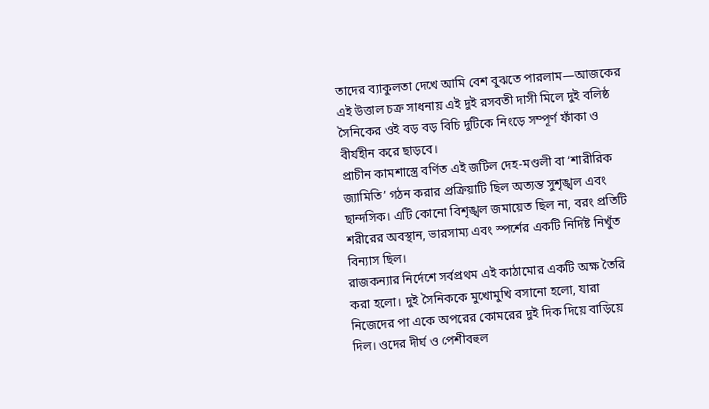তাদের ব্যাকুলতা দেখে আমি বেশ বুঝতে পারলাম—আজকের এই উত্তাল চক্র সাধনায় এই দুই রসবতী দাসী মিলে দুই বলিষ্ঠ সৈনিকের ওই বড় বড় বিচি দুটিকে নিংড়ে সম্পূর্ণ ফাঁকা ও বীর্যহীন করে ছাড়বে।
প্রাচীন কামশাস্ত্রে বর্ণিত এই জটিল দেহ-মণ্ডলী বা ‘শারীরিক জ্যামিতি’ গঠন করার প্রক্রিয়াটি ছিল অত্যন্ত সুশৃঙ্খল এবং ছান্দসিক। এটি কোনো বিশৃঙ্খল জমায়েত ছিল না, বরং প্রতিটি শরীরের অবস্থান, ভারসাম্য এবং স্পর্শের একটি নির্দিষ্ট নিখুঁত বিন্যাস ছিল।
রাজকন্যার নির্দেশে সর্বপ্রথম এই কাঠামোর একটি অক্ষ তৈরি করা হলো। দুই সৈনিককে মুখোমুখি বসানো হলো, যারা নিজেদের পা একে অপরের কোমরের দুই দিক দিয়ে বাড়িয়ে দিল। ওদের দীর্ঘ ও পেশীবহুল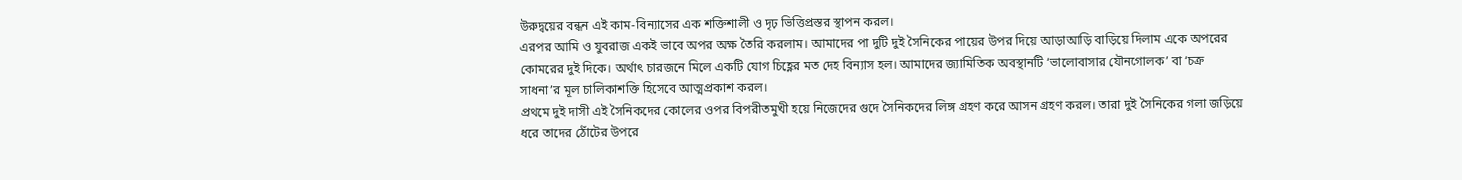উরুদ্বয়ের বন্ধন এই কাম-বিন্যাসের এক শক্তিশালী ও দৃঢ় ভিত্তিপ্রস্তর স্থাপন করল।
এরপর আমি ও যুবরাজ একই ভাবে অপর অক্ষ তৈরি করলাম। আমাদের পা দুটি দুই সৈনিকের পায়ের উপর দিয়ে আড়াআড়ি বাড়িয়ে দিলাম একে অপরের কোমরের দুই দিকে। অর্থাৎ চারজনে মিলে একটি যোগ চিহ্ণের মত দেহ বিন্যাস হল। আমাদের জ্যামিতিক অবস্থানটি ‘ভালোবাসার যৌনগোলক’ বা ‘চক্র সাধনা’র মূল চালিকাশক্তি হিসেবে আত্মপ্রকাশ করল।
প্রথমে দুই দাসী এই সৈনিকদের কোলের ওপর বিপরীতমুখী হয়ে নিজেদের গুদে সৈনিকদের লিঙ্গ গ্রহণ করে আসন গ্রহণ করল। তারা দুই সৈনিকের গলা জড়িয়ে ধরে তাদের ঠোঁটের উপরে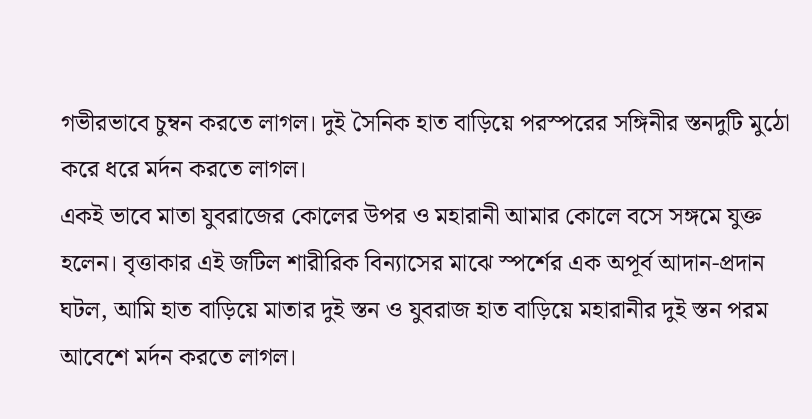গভীরভাবে চুম্বন করতে লাগল। দুই সৈনিক হাত বাড়িয়ে পরস্পরের সঙ্গিনীর স্তনদুটি মুঠো করে ধরে মর্দন করতে লাগল।
একই ভাবে মাতা যুবরাজের কোলের উপর ও মহারানী আমার কোলে বসে সঙ্গমে যুক্ত হলেন। বৃত্তাকার এই জটিল শারীরিক বিন্যাসের মাঝে স্পর্শের এক অপূর্ব আদান-প্রদান ঘটল, আমি হাত বাড়িয়ে মাতার দুই স্তন ও যুবরাজ হাত বাড়িয়ে মহারানীর দুই স্তন পরম আবেশে মর্দন করতে লাগল।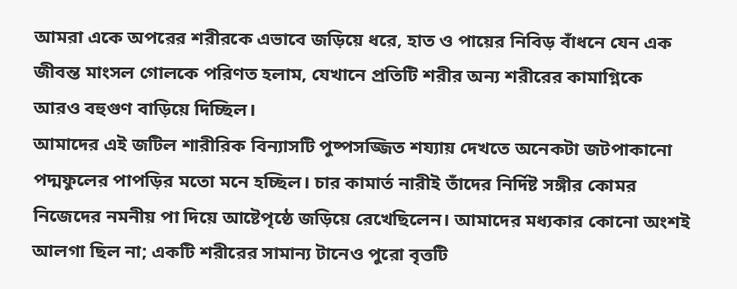আমরা একে অপরের শরীরকে এভাবে জড়িয়ে ধরে, হাত ও পায়ের নিবিড় বাঁধনে যেন এক জীবন্ত মাংসল গোলকে পরিণত হলাম, যেখানে প্রতিটি শরীর অন্য শরীরের কামাগ্নিকে আরও বহুগুণ বাড়িয়ে দিচ্ছিল।
আমাদের এই জটিল শারীরিক বিন্যাসটি পুষ্পসজ্জিত শয্যায় দেখতে অনেকটা জটপাকানো পদ্মফুলের পাপড়ির মতো মনে হচ্ছিল। চার কামার্ত নারীই তাঁদের নির্দিষ্ট সঙ্গীর কোমর নিজেদের নমনীয় পা দিয়ে আষ্টেপৃষ্ঠে জড়িয়ে রেখেছিলেন। আমাদের মধ্যকার কোনো অংশই আলগা ছিল না; একটি শরীরের সামান্য টানেও পুরো বৃত্তটি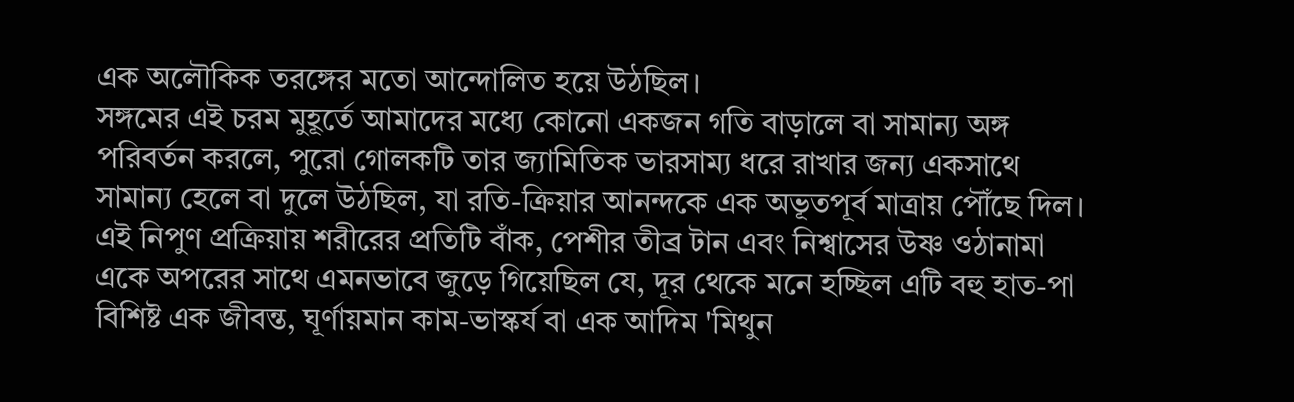এক অলৌকিক তরঙ্গের মতো আন্দোলিত হয়ে উঠছিল।
সঙ্গমের এই চরম মুহূর্তে আমাদের মধ্যে কোনো একজন গতি বাড়ালে বা সামান্য অঙ্গ পরিবর্তন করলে, পুরো গোলকটি তার জ্যামিতিক ভারসাম্য ধরে রাখার জন্য একসাথে সামান্য হেলে বা দুলে উঠছিল, যা রতি-ক্রিয়ার আনন্দকে এক অভূতপূর্ব মাত্রায় পৌঁছে দিল।
এই নিপুণ প্রক্রিয়ায় শরীরের প্রতিটি বাঁক, পেশীর তীব্র টান এবং নিশ্বাসের উষ্ণ ওঠানামা একে অপরের সাথে এমনভাবে জুড়ে গিয়েছিল যে, দূর থেকে মনে হচ্ছিল এটি বহু হাত-পা বিশিষ্ট এক জীবন্ত, ঘূর্ণায়মান কাম-ভাস্কর্য বা এক আদিম 'মিথুন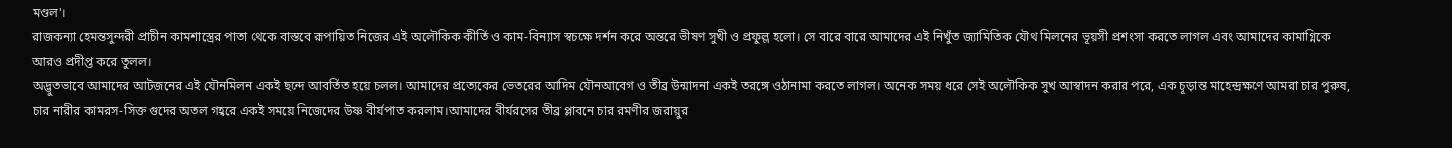মণ্ডল'।
রাজকন্যা হেমন্তসুন্দরী প্রাচীন কামশাস্ত্রের পাতা থেকে বাস্তবে রূপায়িত নিজের এই অলৌকিক কীর্তি ও কাম-বিন্যাস স্বচক্ষে দর্শন করে অন্তরে ভীষণ সুখী ও প্রফুল্ল হলো। সে বারে বারে আমাদের এই নিখুঁত জ্যামিতিক যৌথ মিলনের ভূয়সী প্রশংসা করতে লাগল এবং আমাদের কামাগ্নিকে আরও প্রদীপ্ত করে তুলল।
অদ্ভুতভাবে আমাদের আটজনের এই যৌনমিলন একই ছন্দে আবর্তিত হয়ে চলল। আমাদের প্রত্যেকের ভেতরের আদিম যৌনআবেগ ও তীব্র উন্মাদনা একই তরঙ্গে ওঠানামা করতে লাগল। অনেক সময় ধরে সেই অলৌকিক সুখ আস্বাদন করার পরে, এক চূড়ান্ত মাহেন্দ্রক্ষণে আমরা চার পুরুষ, চার নারীর কামরস-সিক্ত গুদের অতল গহ্বরে একই সময়ে নিজেদের উষ্ণ বীর্যপাত করলাম।আমাদের বীর্যরসের তীব্র প্লাবনে চার রমণীর জরায়ুর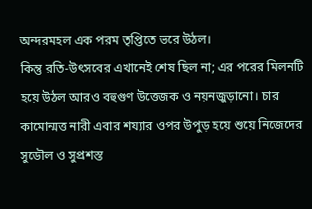অন্দরমহল এক পরম তৃপ্তিতে ভরে উঠল।
কিন্তু রতি-উৎসবের এখানেই শেষ ছিল না; এর পরের মিলনটি হয়ে উঠল আরও বহুগুণ উত্তেজক ও নয়নজুড়ানো। চার কামোন্মত্ত নারী এবার শয্যার ওপর উপুড় হয়ে শুয়ে নিজেদের সুডৌল ও সুপ্রশস্ত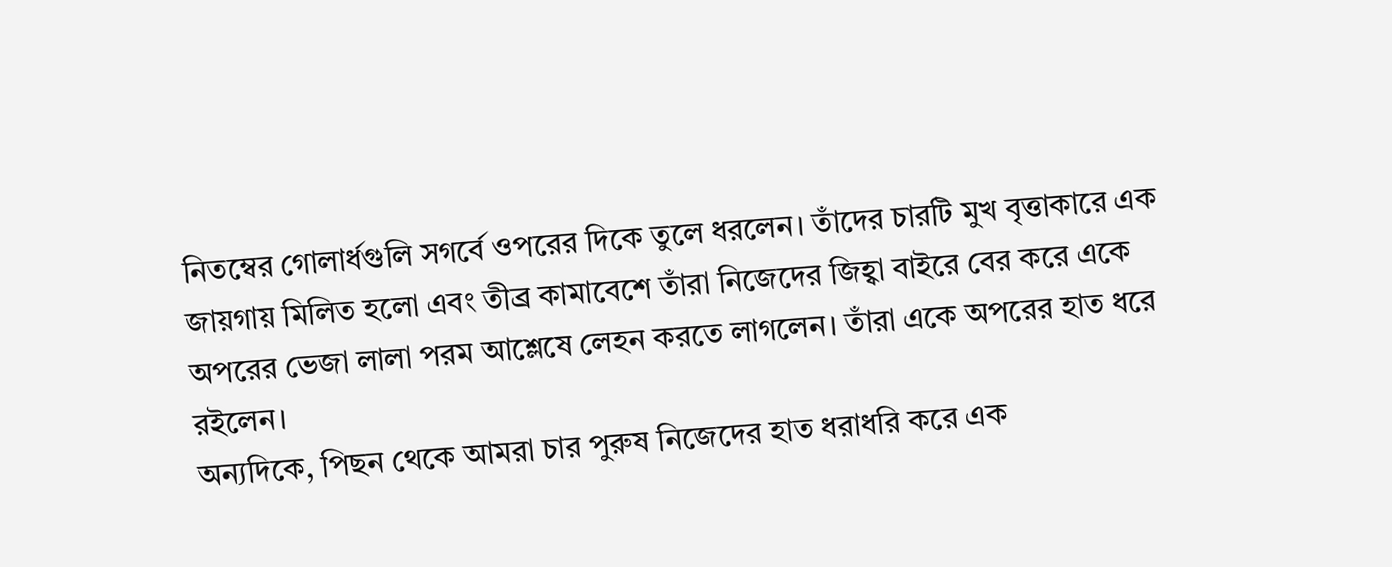নিতম্বের গোলার্ধগুলি সগর্বে ওপরের দিকে তুলে ধরলেন। তাঁদের চারটি মুখ বৃত্তাকারে এক জায়গায় মিলিত হলো এবং তীব্র কামাবেশে তাঁরা নিজেদের জিহ্বা বাইরে বের করে একে অপরের ভেজা লালা পরম আশ্লেষে লেহন করতে লাগলেন। তাঁরা একে অপরের হাত ধরে রইলেন।
অন্যদিকে, পিছন থেকে আমরা চার পুরুষ নিজেদের হাত ধরাধরি করে এক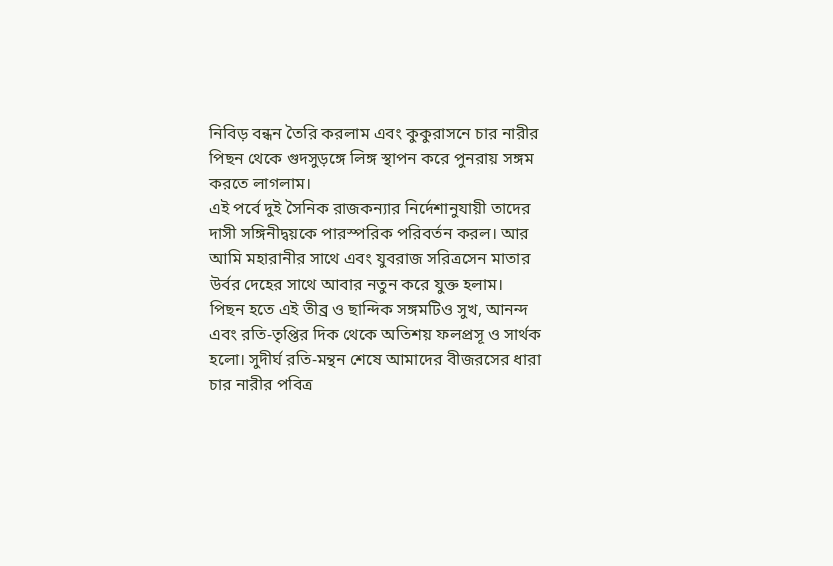নিবিড় বন্ধন তৈরি করলাম এবং কুকুরাসনে চার নারীর পিছন থেকে গুদসুড়ঙ্গে লিঙ্গ স্থাপন করে পুনরায় সঙ্গম করতে লাগলাম।
এই পর্বে দুই সৈনিক রাজকন্যার নির্দেশানুযায়ী তাদের দাসী সঙ্গিনীদ্বয়কে পারস্পরিক পরিবর্তন করল। আর আমি মহারানীর সাথে এবং যুবরাজ সরিত্রসেন মাতার উর্বর দেহের সাথে আবার নতুন করে যুক্ত হলাম।
পিছন হতে এই তীব্র ও ছান্দিক সঙ্গমটিও সুখ, আনন্দ এবং রতি-তৃপ্তির দিক থেকে অতিশয় ফলপ্রসূ ও সার্থক হলো। সুদীর্ঘ রতি-মন্থন শেষে আমাদের বীজরসের ধারা চার নারীর পবিত্র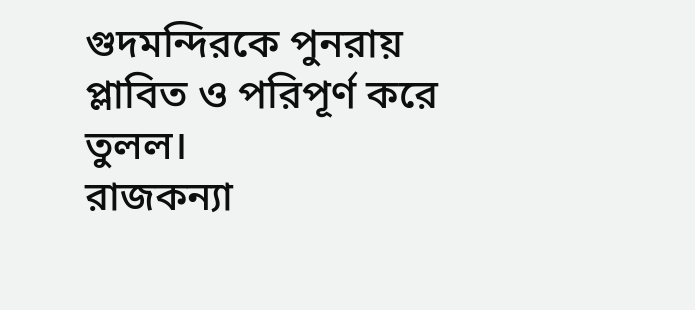গুদমন্দিরকে পুনরায় প্লাবিত ও পরিপূর্ণ করে তুলল।
রাজকন্যা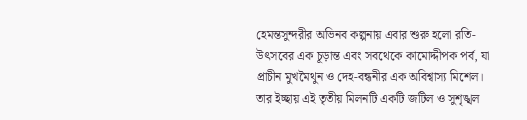হেমন্তসুন্দরীর অভিনব কল্পনায় এবার শুরু হলো রতি-উৎসবের এক চূড়ান্ত এবং সবথেকে কামোদ্দীপক পর্ব, যা প্রাচীন মুখমৈথুন ও দেহ-বন্ধনীর এক অবিশ্বাস্য মিশেল।
তার ইচ্ছায় এই তৃতীয় মিলনটি একটি জটিল ও সুশৃঙ্খল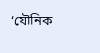‘যৌনিক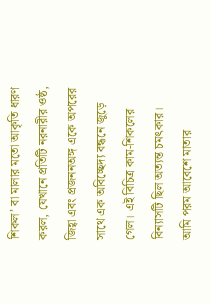শিকল’ বা মালার মতো আকৃতি ধারণ করল, যেখানে প্রতিটি নরনারীর ওষ্ঠ, জিহ্বা এবং প্রজননঅঙ্গ একে অপরের সাথে এক অবিচ্ছেদ্য বন্ধনে জুড়ে গেল। এই বিচিত্র কাম-শিকলের বিন্যাসটি ছিল অত্যন্ত চমৎকার।
আমি পরম আবেশে মাতার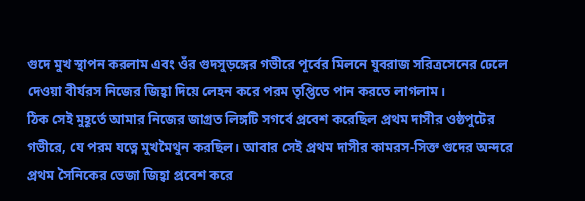গুদে মুখ স্থাপন করলাম এবং ওঁর গুদসুড়ঙ্গের গভীরে পূর্বের মিলনে যুবরাজ সরিত্রসেনের ঢেলে দেওয়া বীর্যরস নিজের জিহ্বা দিয়ে লেহন করে পরম তৃপ্তিতে পান করতে লাগলাম।
ঠিক সেই মুহূর্তে আমার নিজের জাগ্রত লিঙ্গটি সগর্বে প্রবেশ করেছিল প্রথম দাসীর ওষ্ঠপুটের গভীরে, যে পরম যত্নে মুখমৈথুন করছিল। আবার সেই প্রথম দাসীর কামরস-সিক্ত গুদের অন্দরে প্রথম সৈনিকের ভেজা জিহ্বা প্রবেশ করে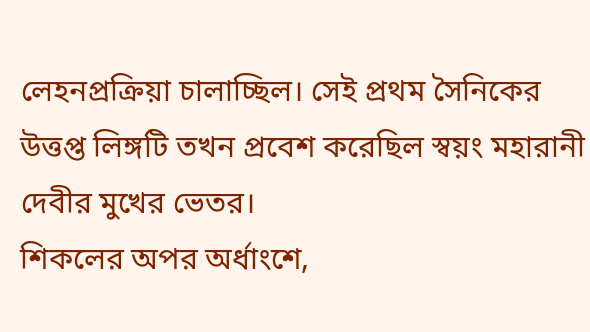লেহনপ্রক্রিয়া চালাচ্ছিল। সেই প্রথম সৈনিকের উত্তপ্ত লিঙ্গটি তখন প্রবেশ করেছিল স্বয়ং মহারানী দেবীর মুখের ভেতর।
শিকলের অপর অর্ধাংশে,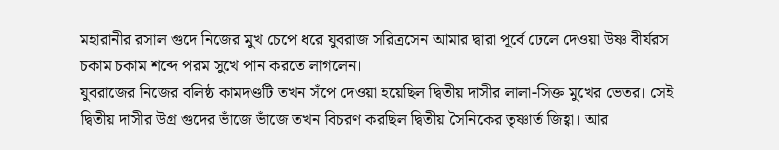মহারানীর রসাল গুদে নিজের মুখ চেপে ধরে যুবরাজ সরিত্রসেন আমার দ্বারা পূর্বে ঢেলে দেওয়া উষ্ণ বীর্যরস চকাম চকাম শব্দে পরম সুখে পান করতে লাগলেন।
যুবরাজের নিজের বলিষ্ঠ কামদণ্ডটি তখন সঁপে দেওয়া হয়েছিল দ্বিতীয় দাসীর লালা-সিক্ত মুখের ভেতর। সেই দ্বিতীয় দাসীর উগ্র গুদের ভাঁজে ভাঁজে তখন বিচরণ করছিল দ্বিতীয় সৈনিকের তৃষ্ণার্ত জিহ্বা। আর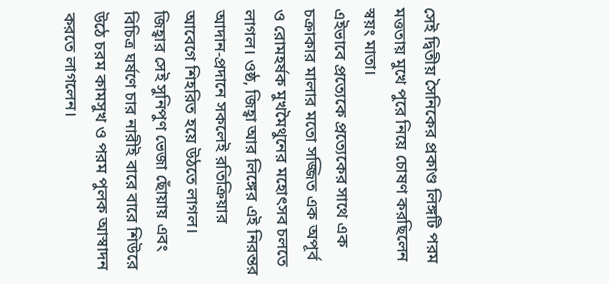সেই দ্বিতীয় সৈনিকের প্রকাণ্ড লিঙ্গটি পরম মত্ততায় মুখে পুরে নিয়ে চোষণ করছিলেন স্বয়ং মাতা।
এইভাবে প্রত্যেকে প্রত্যেকের সাথে এক চক্রাকার মালার মতো সজ্জিত এক অপূর্ব ও রোমহর্ষক মুখমৈথুনের মহোৎসব চলতে লাগল। ওষ্ঠ, জিহ্বা আর লিঙ্গের এই নিরন্তর আদান-প্রদানে সকলেই রতিক্রিয়ার আবেগে শিহরিত হয়ে উঠতে লাগল। জিহ্বার সেই সুনিপুণ ভেজা ছোঁয়ায় এবং বিচিত্র ঘর্ষণে চার নারীই বারে বারে শিউরে উঠে চরম কামসুখ ও পরম পুলক আস্বাদন করতে লাগলেন।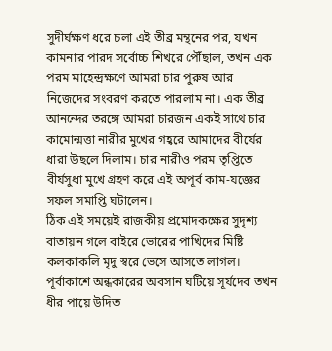সুদীর্ঘক্ষণ ধরে চলা এই তীব্র মন্থনের পর, যখন কামনার পারদ সর্বোচ্চ শিখরে পৌঁছাল, তখন এক পরম মাহেন্দ্রক্ষণে আমরা চার পুরুষ আর নিজেদের সংবরণ করতে পারলাম না। এক তীব্র আনন্দের তরঙ্গে আমরা চারজন একই সাথে চার কামোন্মত্তা নারীর মুখের গহ্বরে আমাদের বীর্যের ধারা উছলে দিলাম। চার নারীও পরম তৃপ্তিতে বীর্যসুধা মুখে গ্রহণ করে এই অপূর্ব কাম-যজ্ঞের সফল সমাপ্তি ঘটালেন।
ঠিক এই সময়েই রাজকীয় প্রমোদকক্ষের সুদৃশ্য বাতায়ন গলে বাইরে ভোরের পাখিদের মিষ্টি কলকাকলি মৃদু স্বরে ভেসে আসতে লাগল। পূর্বাকাশে অন্ধকারের অবসান ঘটিয়ে সূর্যদেব তখন ধীর পায়ে উদিত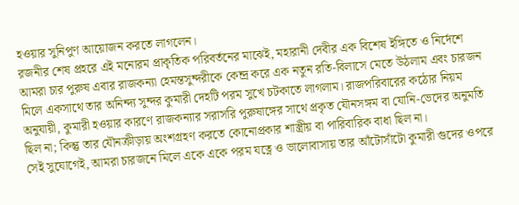হওয়ার সুনিপুণ আয়োজন করতে লাগলেন।
রজনীর শেষ প্রহরে এই মনোরম প্রাকৃতিক পরিবর্তনের মাঝেই, মহারানী দেবীর এক বিশেষ ইঙ্গিতে ও নির্দেশে আমরা চার পুরুষ এবার রাজকন্যা হেমন্তসুন্দরীকে কেন্দ্র করে এক নতুন রতি-বিলাসে মেতে উঠলাম এবং চারজন মিলে একসাথে তার অনিন্দ্য সুন্দর কুমারী দেহটি পরম সুখে চটকাতে লাগলাম। রাজপরিবারের কঠোর নিয়ম অনুযায়ী, কুমারী হওয়ার কারণে রাজকন্যার সরাসরি পুরুষাঙ্গের সাথে প্রকৃত যৌনসঙ্গম বা যোনি-ভেদের অনুমতি ছিল না; কিন্তু তার যৌনক্রীড়ায় অংশগ্রহণ করতে কোনোপ্রকার শাস্ত্রীয় বা পারিবারিক বাধা ছিল না।
সেই সুযোগেই, আমরা চারজনে মিলে একে একে পরম যত্নে ও ভালোবাসায় তার আঁটোসাঁটো কুমারী গুদের ওপরে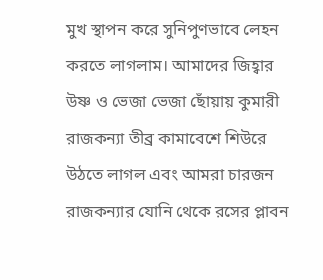মুখ স্থাপন করে সুনিপুণভাবে লেহন করতে লাগলাম। আমাদের জিহ্বার উষ্ণ ও ভেজা ভেজা ছোঁয়ায় কুমারী রাজকন্যা তীব্র কামাবেশে শিউরে উঠতে লাগল এবং আমরা চারজন রাজকন্যার যোনি থেকে রসের প্লাবন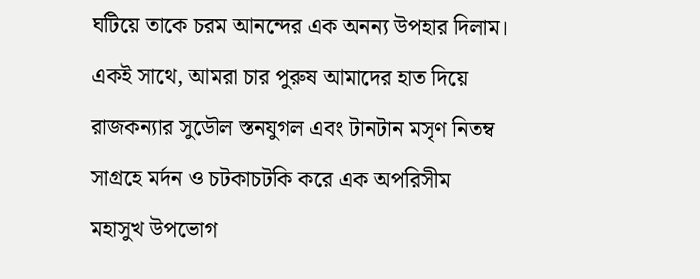ঘটিয়ে তাকে চরম আনন্দের এক অনন্য উপহার দিলাম।
একই সাথে, আমরা চার পুরুষ আমাদের হাত দিয়ে রাজকন্যার সুডৌল স্তনযুগল এবং টানটান মসৃণ নিতম্ব সাগ্রহে মর্দন ও চটকাচটকি করে এক অপরিসীম মহাসুখ উপভোগ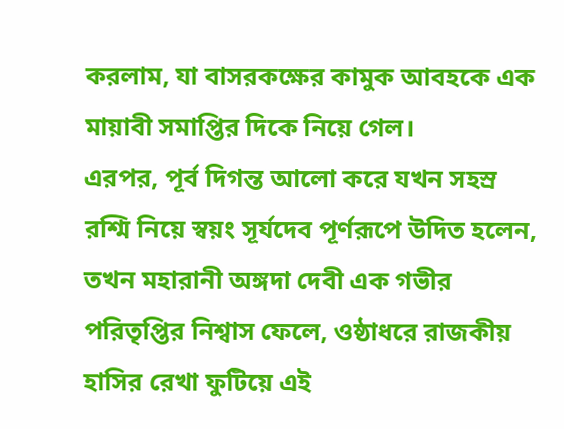করলাম, যা বাসরকক্ষের কামুক আবহকে এক মায়াবী সমাপ্তির দিকে নিয়ে গেল।
এরপর, পূর্ব দিগন্ত আলো করে যখন সহস্র রশ্মি নিয়ে স্বয়ং সূর্যদেব পূর্ণরূপে উদিত হলেন, তখন মহারানী অঙ্গদা দেবী এক গভীর পরিতৃপ্তির নিশ্বাস ফেলে, ওষ্ঠাধরে রাজকীয় হাসির রেখা ফুটিয়ে এই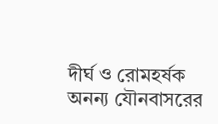দীর্ঘ ও রোমহর্ষক অনন্য যৌনবাসরের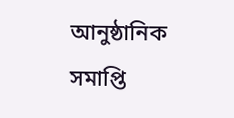আনুষ্ঠানিক সমাপ্তি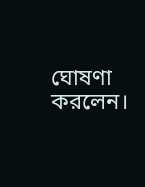ঘোষণা করলেন।